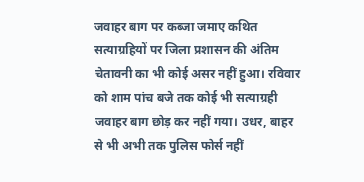जवाहर बाग पर कब्जा जमाए कथित सत्याग्रहियों पर जिला प्रशासन की अंतिम चेतावनी का भी कोई असर नहीं हुआ। रविवार को शाम पांच बजे तक कोई भी सत्याग्रही जवाहर बाग छोड़ कर नहीं गया। उधर, बाहर से भी अभी तक पुलिस फोर्स नहीं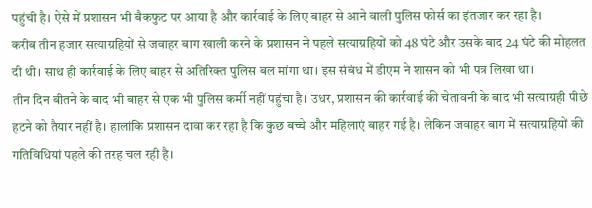पहुंची है। ऐसे में प्रशासन भी बैकफुट पर आया है और कार्रवाई के लिए बाहर से आने वाली पुलिस फोर्स का इंतजार कर रहा है।
करीब तीन हजार सत्याग्रहियों से जवाहर बाग खाली करने के प्रशासन ने पहले सत्याग्रहियों को 48 घंटे और उसके बाद 24 घंटे की मोहलत दी थी। साथ ही कार्रवाई के लिए बाहर से अतिरिक्त पुलिस बल मांगा था। इस संबंध में डीएम ने शासन को भी पत्र लिखा था।
तीन दिन बीतने के बाद भी बाहर से एक भी पुलिस कर्मी नहीं पहुंचा है। उधर, प्रशासन की कार्रवाई की चेतावनी के बाद भी सत्याग्रही पीछे हटने को तैयार नहीं है। हालांकि प्रशासन दावा कर रहा है कि कुछ बच्चे और महिलाएं बाहर गई है। लेकिन जवाहर बाग में सत्याग्रहियों की गतिविधियां पहले की तरह चल रही है।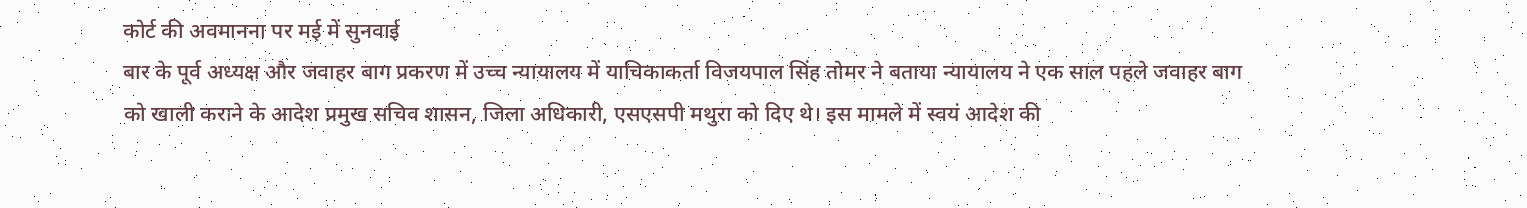कोर्ट की अवमानना पर मई में सुनवाई
बार के पूर्व अध्यक्ष और जवाहर बाग प्रकरण में उच्च न्यायालय में याचिकाकर्ता विजयपाल सिंह तोमर ने बताया न्यायालय ने एक साल पहले जवाहर बाग को खाली कराने के आदेश प्रमुख सचिव शासन, जिला अधिकारी, एसएसपी मथुरा को दिए थे। इस मामले में स्वयं आदेश की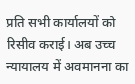प्रति सभी कार्यालयों को रिसीव कराई। अब उच्च न्यायालय में अवमानना का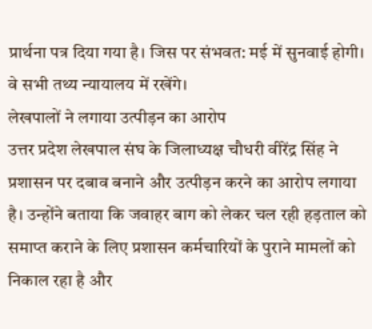प्रार्थना पत्र दिया गया है। जिस पर संभवत: मई में सुनवाई होगी। वे सभी तथ्य न्यायालय में रखेंगे।
लेखपालों ने लगाया उत्पीड़न का आरोप
उत्तर प्रदेश लेखपाल संघ के जिलाध्यक्ष चौधरी वीरेंद्र सिंह ने प्रशासन पर दबाव बनाने और उत्पीड़न करने का आरोप लगाया है। उन्होंने बताया कि जवाहर बाग को लेकर चल रही हड़ताल को समाप्त कराने के लिए प्रशासन कर्मचारियों के पुराने मामलों को निकाल रहा है और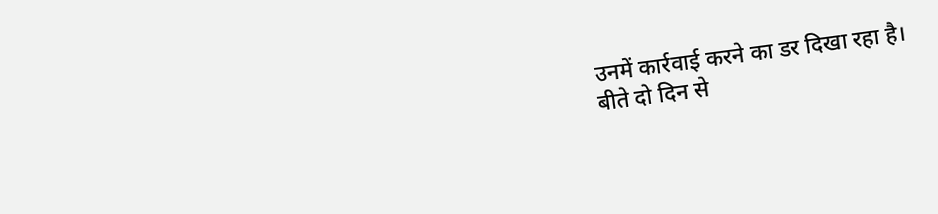उनमें कार्रवाई करने का डर दिखा रहा है।
बीते दो दिन से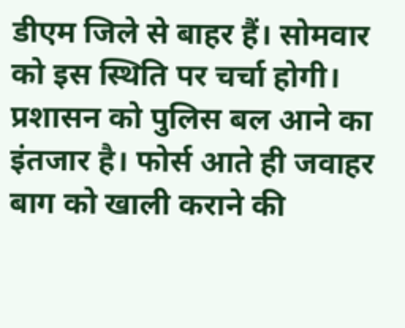डीएम जिले से बाहर हैं। सोमवार को इस स्थिति पर चर्चा होगी। प्रशासन को पुलिस बल आने का इंतजार है। फोर्स आते ही जवाहर बाग को खाली कराने की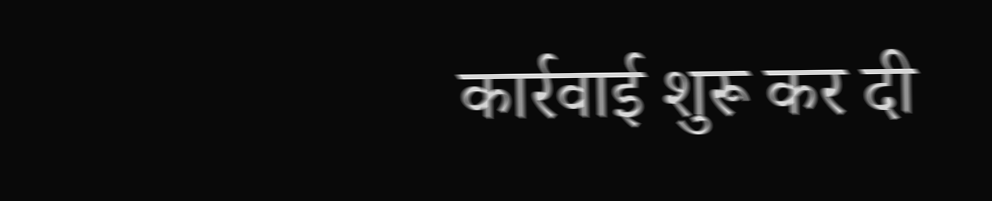कार्रवाई शुरू कर दी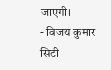जाएगी।
- विजय कुमार
सिटी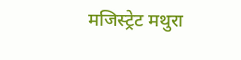मजिस्ट्रेट मथुरा